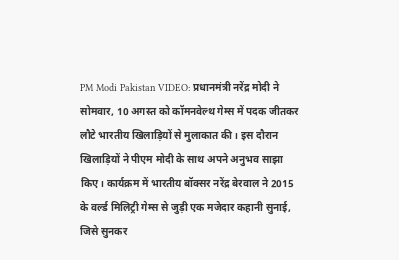PM Modi Pakistan VIDEO: प्रधानमंत्री नरेंद्र मोदी ने सोमवार, 10 अगस्त को कॉमनवेल्थ गेम्स में पदक जीतकर लौटे भारतीय खिलाड़ियों से मुलाकात की। इस दौरान खिलाड़ियों ने पीएम मोदी के साथ अपने अनुभव साझा किए। कार्यक्रम में भारतीय बॉक्सर नरेंद्र बेरवाल ने 2015 के वर्ल्ड मिलिट्री गेम्स से जुड़ी एक मजेदार कहानी सुनाई, जिसे सुनकर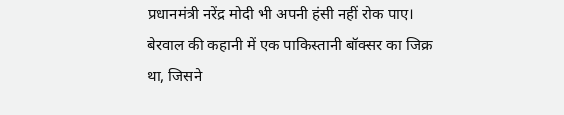प्रधानमंत्री नरेंद्र मोदी भी अपनी हंसी नहीं रोक पाए। बेरवाल की कहानी में एक पाकिस्तानी बॉक्सर का जिक्र था, जिसने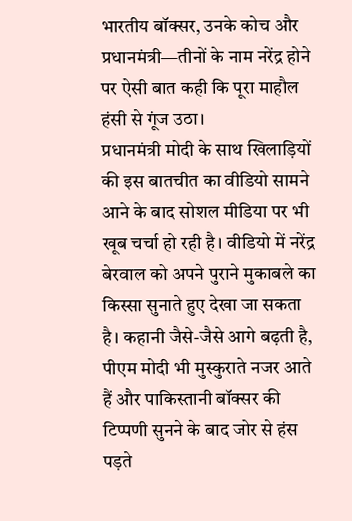भारतीय बॉक्सर, उनके कोच और प्रधानमंत्री—तीनों के नाम नरेंद्र होने पर ऐसी बात कही कि पूरा माहौल हंसी से गूंज उठा।
प्रधानमंत्री मोदी के साथ खिलाड़ियों की इस बातचीत का वीडियो सामने आने के बाद सोशल मीडिया पर भी खूब चर्चा हो रही है। वीडियो में नरेंद्र बेरवाल को अपने पुराने मुकाबले का किस्सा सुनाते हुए देखा जा सकता है। कहानी जैसे-जैसे आगे बढ़ती है, पीएम मोदी भी मुस्कुराते नजर आते हैं और पाकिस्तानी बॉक्सर की टिप्पणी सुनने के बाद जोर से हंस पड़ते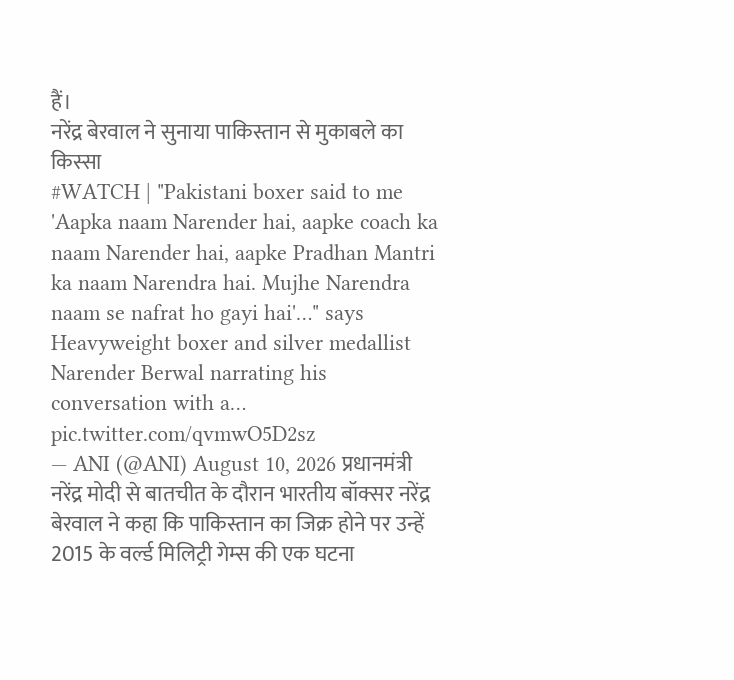हैं।
नरेंद्र बेरवाल ने सुनाया पाकिस्तान से मुकाबले का किस्सा
#WATCH | "Pakistani boxer said to me 'Aapka naam Narender hai, aapke coach ka naam Narender hai, aapke Pradhan Mantri ka naam Narendra hai. Mujhe Narendra naam se nafrat ho gayi hai'…" says Heavyweight boxer and silver medallist Narender Berwal narrating his conversation with a… pic.twitter.com/qvmwO5D2sz
— ANI (@ANI) August 10, 2026 प्रधानमंत्री नरेंद्र मोदी से बातचीत के दौरान भारतीय बॉक्सर नरेंद्र बेरवाल ने कहा कि पाकिस्तान का जिक्र होने पर उन्हें 2015 के वर्ल्ड मिलिट्री गेम्स की एक घटना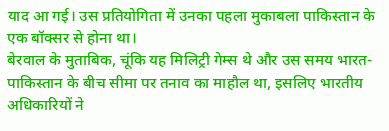याद आ गई। उस प्रतियोगिता में उनका पहला मुकाबला पाकिस्तान के एक बॉक्सर से होना था।
बेरवाल के मुताबिक, चूंकि यह मिलिट्री गेम्स थे और उस समय भारत-पाकिस्तान के बीच सीमा पर तनाव का माहौल था, इसलिए भारतीय अधिकारियों ने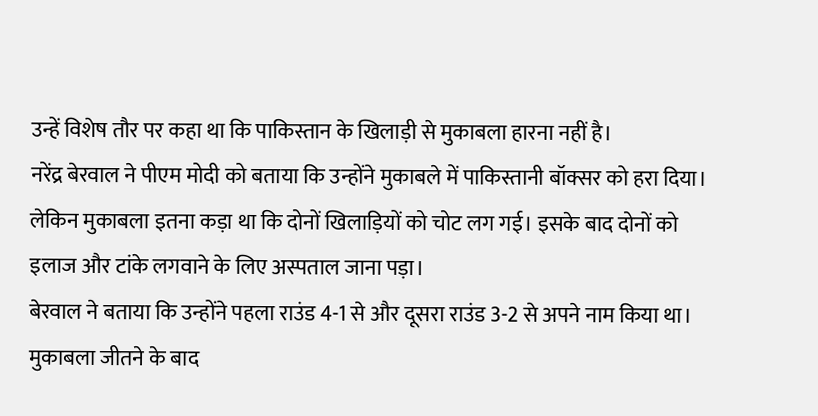उन्हें विशेष तौर पर कहा था कि पाकिस्तान के खिलाड़ी से मुकाबला हारना नहीं है।
नरेंद्र बेरवाल ने पीएम मोदी को बताया कि उन्होंने मुकाबले में पाकिस्तानी बॉक्सर को हरा दिया। लेकिन मुकाबला इतना कड़ा था कि दोनों खिलाड़ियों को चोट लग गई। इसके बाद दोनों को इलाज और टांके लगवाने के लिए अस्पताल जाना पड़ा।
बेरवाल ने बताया कि उन्होंने पहला राउंड 4-1 से और दूसरा राउंड 3-2 से अपने नाम किया था। मुकाबला जीतने के बाद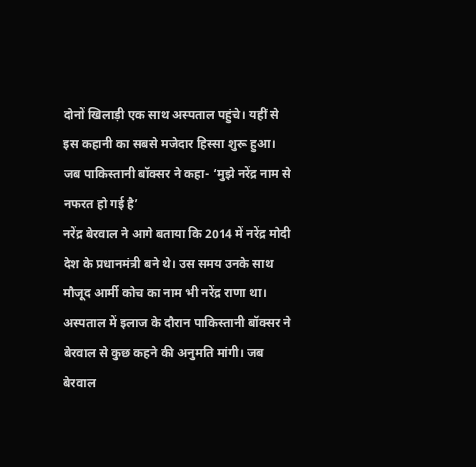दोनों खिलाड़ी एक साथ अस्पताल पहुंचे। यहीं से इस कहानी का सबसे मजेदार हिस्सा शुरू हुआ।
जब पाकिस्तानी बॉक्सर ने कहा- ‘मुझे नरेंद्र नाम से नफरत हो गई है’
नरेंद्र बेरवाल ने आगे बताया कि 2014 में नरेंद्र मोदी देश के प्रधानमंत्री बने थे। उस समय उनके साथ मौजूद आर्मी कोच का नाम भी नरेंद्र राणा था।
अस्पताल में इलाज के दौरान पाकिस्तानी बॉक्सर ने बेरवाल से कुछ कहने की अनुमति मांगी। जब बेरवाल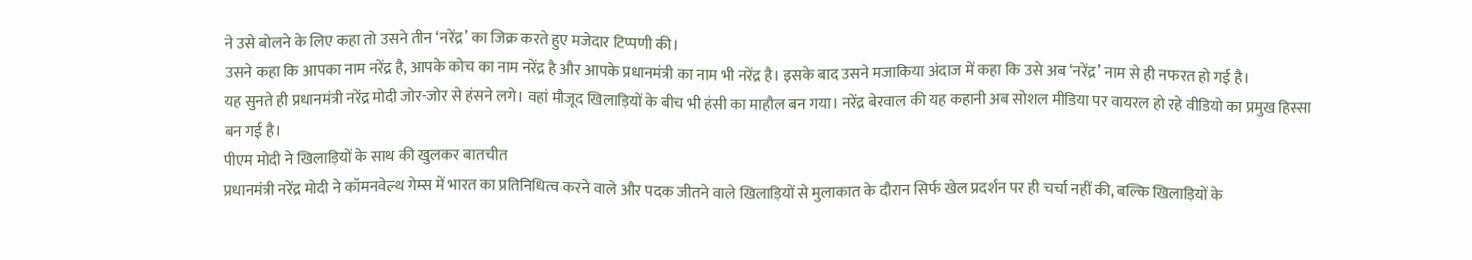ने उसे बोलने के लिए कहा तो उसने तीन ‘नरेंद्र’ का जिक्र करते हुए मजेदार टिप्पणी की।
उसने कहा कि आपका नाम नरेंद्र है, आपके कोच का नाम नरेंद्र है और आपके प्रधानमंत्री का नाम भी नरेंद्र है। इसके बाद उसने मजाकिया अंदाज में कहा कि उसे अब ‘नरेंद्र’ नाम से ही नफरत हो गई है।
यह सुनते ही प्रधानमंत्री नरेंद्र मोदी जोर-जोर से हंसने लगे। वहां मौजूद खिलाड़ियों के बीच भी हंसी का माहौल बन गया। नरेंद्र बेरवाल की यह कहानी अब सोशल मीडिया पर वायरल हो रहे वीडियो का प्रमुख हिस्सा बन गई है।
पीएम मोदी ने खिलाड़ियों के साथ की खुलकर बातचीत
प्रधानमंत्री नरेंद्र मोदी ने कॉमनवेल्थ गेम्स में भारत का प्रतिनिधित्व करने वाले और पदक जीतने वाले खिलाड़ियों से मुलाकात के दौरान सिर्फ खेल प्रदर्शन पर ही चर्चा नहीं की, बल्कि खिलाड़ियों के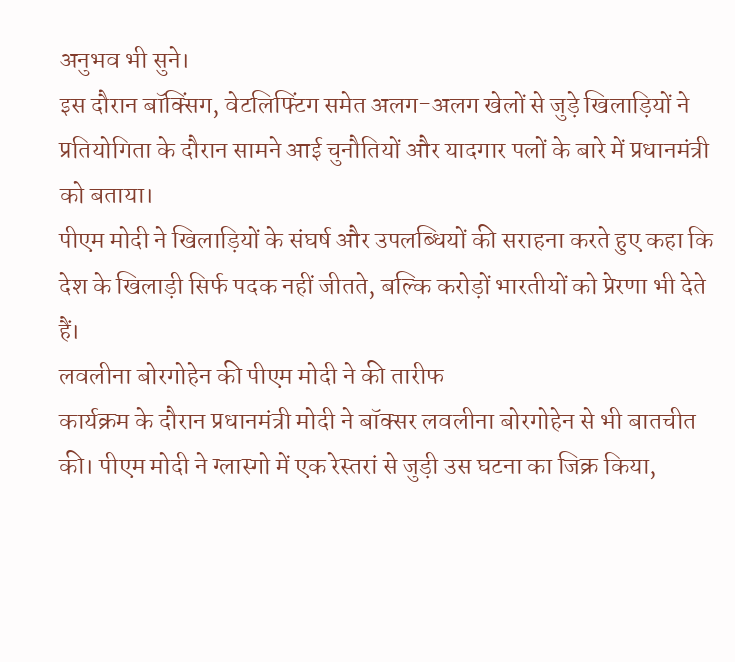अनुभव भी सुने।
इस दौरान बॉक्सिंग, वेटलिफ्टिंग समेत अलग-अलग खेलों से जुड़े खिलाड़ियों ने प्रतियोगिता के दौरान सामने आई चुनौतियों और यादगार पलों के बारे में प्रधानमंत्री को बताया।
पीएम मोदी ने खिलाड़ियों के संघर्ष और उपलब्धियों की सराहना करते हुए कहा कि देश के खिलाड़ी सिर्फ पदक नहीं जीतते, बल्कि करोड़ों भारतीयों को प्रेरणा भी देते हैं।
लवलीना बोरगोहेन की पीएम मोदी ने की तारीफ
कार्यक्रम के दौरान प्रधानमंत्री मोदी ने बॉक्सर लवलीना बोरगोहेन से भी बातचीत की। पीएम मोदी ने ग्लास्गो में एक रेस्तरां से जुड़ी उस घटना का जिक्र किया,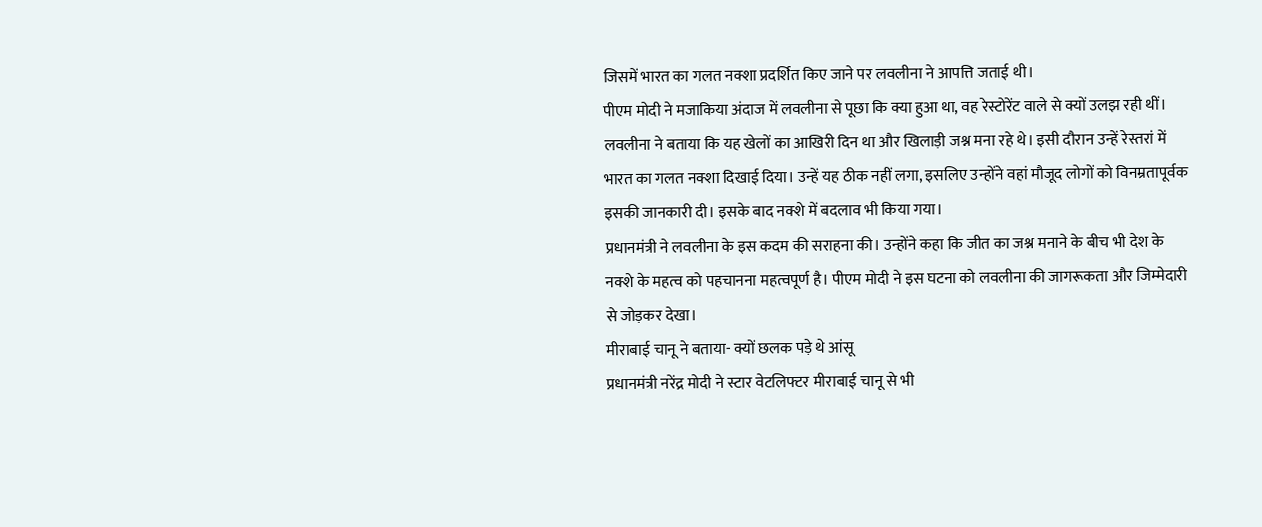जिसमें भारत का गलत नक्शा प्रदर्शित किए जाने पर लवलीना ने आपत्ति जताई थी।
पीएम मोदी ने मजाकिया अंदाज में लवलीना से पूछा कि क्या हुआ था, वह रेस्टोरेंट वाले से क्यों उलझ रही थीं।
लवलीना ने बताया कि यह खेलों का आखिरी दिन था और खिलाड़ी जश्न मना रहे थे। इसी दौरान उन्हें रेस्तरां में भारत का गलत नक्शा दिखाई दिया। उन्हें यह ठीक नहीं लगा, इसलिए उन्होंने वहां मौजूद लोगों को विनम्रतापूर्वक इसकी जानकारी दी। इसके बाद नक्शे में बदलाव भी किया गया।
प्रधानमंत्री ने लवलीना के इस कदम की सराहना की। उन्होंने कहा कि जीत का जश्न मनाने के बीच भी देश के नक्शे के महत्व को पहचानना महत्वपूर्ण है। पीएम मोदी ने इस घटना को लवलीना की जागरूकता और जिम्मेदारी से जोड़कर देखा।
मीराबाई चानू ने बताया- क्यों छलक पड़े थे आंसू
प्रधानमंत्री नरेंद्र मोदी ने स्टार वेटलिफ्टर मीराबाई चानू से भी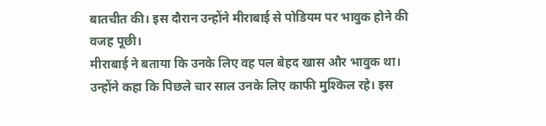बातचीत की। इस दौरान उन्होंने मीराबाई से पोडियम पर भावुक होने की वजह पूछी।
मीराबाई ने बताया कि उनके लिए वह पल बेहद खास और भावुक था। उन्होंने कहा कि पिछले चार साल उनके लिए काफी मुश्किल रहे। इस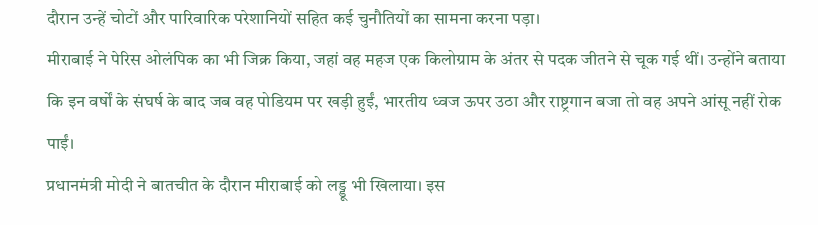दौरान उन्हें चोटों और पारिवारिक परेशानियों सहित कई चुनौतियों का सामना करना पड़ा।
मीराबाई ने पेरिस ओलंपिक का भी जिक्र किया, जहां वह महज एक किलोग्राम के अंतर से पदक जीतने से चूक गई थीं। उन्होंने बताया कि इन वर्षों के संघर्ष के बाद जब वह पोडियम पर खड़ी हुईं, भारतीय ध्वज ऊपर उठा और राष्ट्रगान बजा तो वह अपने आंसू नहीं रोक पाईं।
प्रधानमंत्री मोदी ने बातचीत के दौरान मीराबाई को लड्डू भी खिलाया। इस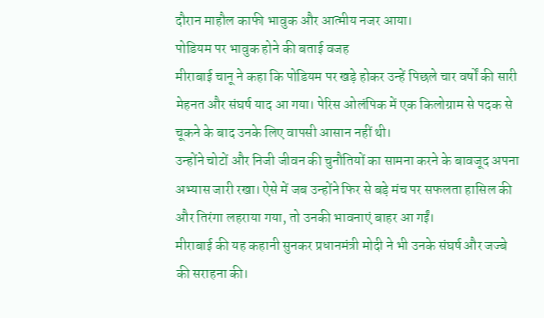दौरान माहौल काफी भावुक और आत्मीय नजर आया।
पोडियम पर भावुक होने की बताई वजह
मीराबाई चानू ने कहा कि पोडियम पर खड़े होकर उन्हें पिछले चार वर्षों की सारी मेहनत और संघर्ष याद आ गया। पेरिस ओलंपिक में एक किलोग्राम से पदक से चूकने के बाद उनके लिए वापसी आसान नहीं थी।
उन्होंने चोटों और निजी जीवन की चुनौतियों का सामना करने के बावजूद अपना अभ्यास जारी रखा। ऐसे में जब उन्होंने फिर से बड़े मंच पर सफलता हासिल की और तिरंगा लहराया गया, तो उनकी भावनाएं बाहर आ गईं।
मीराबाई की यह कहानी सुनकर प्रधानमंत्री मोदी ने भी उनके संघर्ष और जज्बे की सराहना की।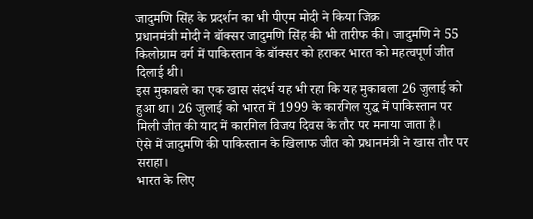जादुमणि सिंह के प्रदर्शन का भी पीएम मोदी ने किया जिक्र
प्रधानमंत्री मोदी ने बॉक्सर जादुमणि सिंह की भी तारीफ की। जादुमणि ने 55 किलोग्राम वर्ग में पाकिस्तान के बॉक्सर को हराकर भारत को महत्वपूर्ण जीत दिलाई थी।
इस मुकाबले का एक खास संदर्भ यह भी रहा कि यह मुकाबला 26 जुलाई को हुआ था। 26 जुलाई को भारत में 1999 के कारगिल युद्ध में पाकिस्तान पर मिली जीत की याद में कारगिल विजय दिवस के तौर पर मनाया जाता है।
ऐसे में जादुमणि की पाकिस्तान के खिलाफ जीत को प्रधानमंत्री ने खास तौर पर सराहा।
भारत के लिए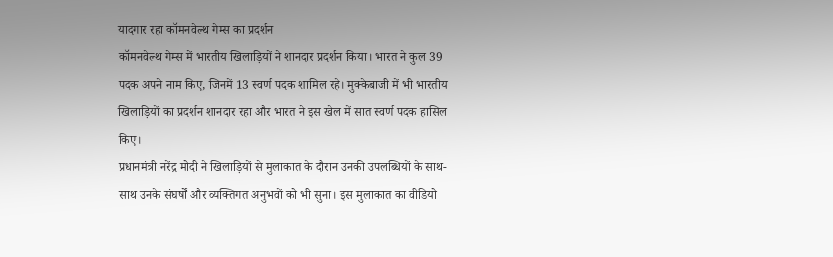यादगार रहा कॉमनवेल्थ गेम्स का प्रदर्शन
कॉमनवेल्थ गेम्स में भारतीय खिलाड़ियों ने शानदार प्रदर्शन किया। भारत ने कुल 39 पदक अपने नाम किए, जिनमें 13 स्वर्ण पदक शामिल रहे। मुक्केबाजी में भी भारतीय खिलाड़ियों का प्रदर्शन शानदार रहा और भारत ने इस खेल में सात स्वर्ण पदक हासिल किए।
प्रधानमंत्री नरेंद्र मोदी ने खिलाड़ियों से मुलाकात के दौरान उनकी उपलब्धियों के साथ-साथ उनके संघर्षों और व्यक्तिगत अनुभवों को भी सुना। इस मुलाकात का वीडियो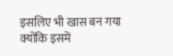इसलिए भी खास बन गया क्योंकि इसमें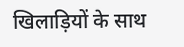खिलाड़ियों के साथ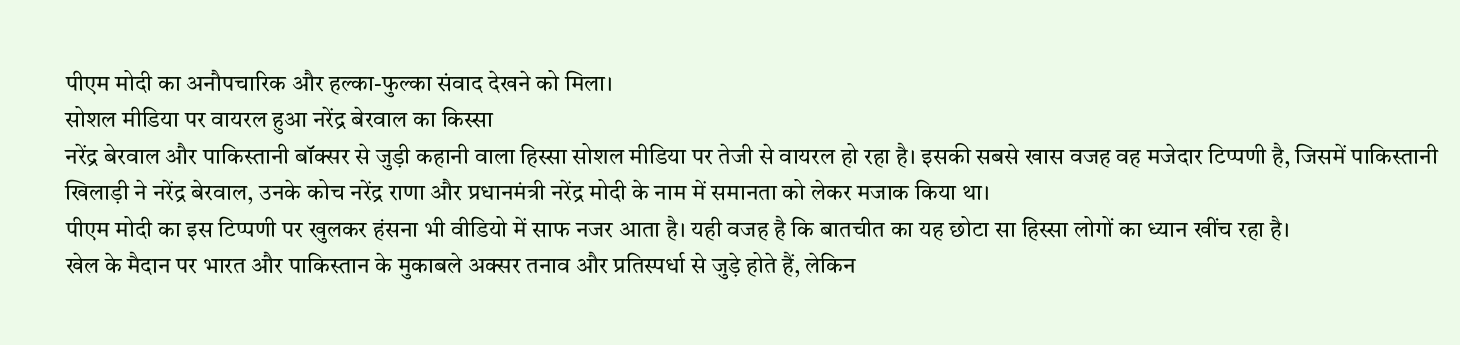पीएम मोदी का अनौपचारिक और हल्का-फुल्का संवाद देखने को मिला।
सोशल मीडिया पर वायरल हुआ नरेंद्र बेरवाल का किस्सा
नरेंद्र बेरवाल और पाकिस्तानी बॉक्सर से जुड़ी कहानी वाला हिस्सा सोशल मीडिया पर तेजी से वायरल हो रहा है। इसकी सबसे खास वजह वह मजेदार टिप्पणी है, जिसमें पाकिस्तानी खिलाड़ी ने नरेंद्र बेरवाल, उनके कोच नरेंद्र राणा और प्रधानमंत्री नरेंद्र मोदी के नाम में समानता को लेकर मजाक किया था।
पीएम मोदी का इस टिप्पणी पर खुलकर हंसना भी वीडियो में साफ नजर आता है। यही वजह है कि बातचीत का यह छोटा सा हिस्सा लोगों का ध्यान खींच रहा है।
खेल के मैदान पर भारत और पाकिस्तान के मुकाबले अक्सर तनाव और प्रतिस्पर्धा से जुड़े होते हैं, लेकिन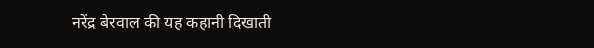नरेंद्र बेरवाल की यह कहानी दिखाती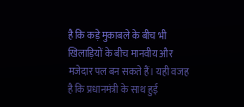है कि कड़े मुकाबले के बीच भी खिलाड़ियों के बीच मानवीय और मजेदार पल बन सकते हैं। यही वजह है कि प्रधानमंत्री के साथ हुई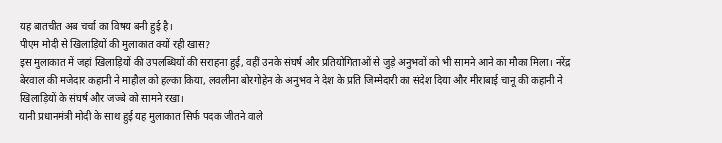यह बातचीत अब चर्चा का विषय बनी हुई है।
पीएम मोदी से खिलाड़ियों की मुलाकात क्यों रही खास?
इस मुलाकात में जहां खिलाड़ियों की उपलब्धियों की सराहना हुई, वहीं उनके संघर्ष और प्रतियोगिताओं से जुड़े अनुभवों को भी सामने आने का मौका मिला। नरेंद्र बेरवाल की मजेदार कहानी ने माहौल को हल्का किया, लवलीना बोरगोहेन के अनुभव ने देश के प्रति जिम्मेदारी का संदेश दिया और मीराबाई चानू की कहानी ने खिलाड़ियों के संघर्ष और जज्बे को सामने रखा।
यानी प्रधानमंत्री मोदी के साथ हुई यह मुलाकात सिर्फ पदक जीतने वाले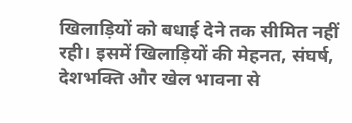खिलाड़ियों को बधाई देने तक सीमित नहीं रही। इसमें खिलाड़ियों की मेहनत, संघर्ष, देशभक्ति और खेल भावना से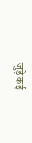जुड़े कई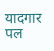यादगार पल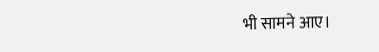भी सामने आए।